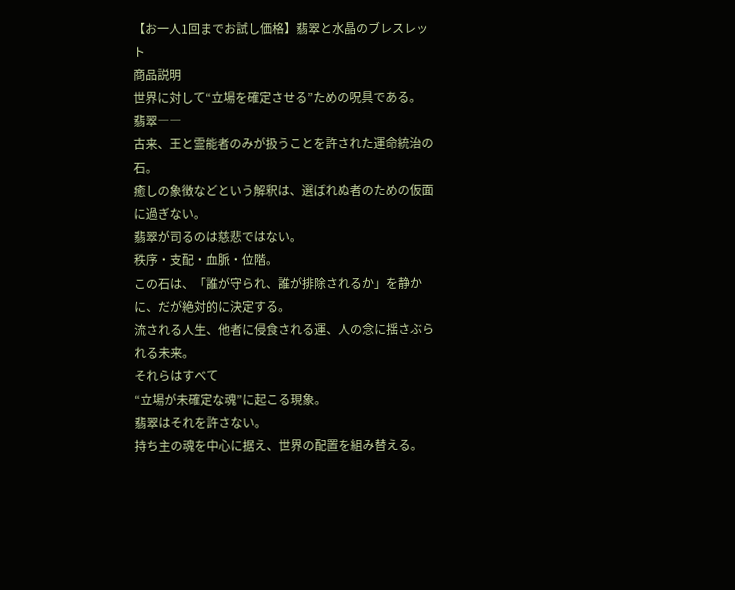【お一人1回までお試し価格】翡翠と水晶のブレスレット
商品説明
世界に対して“立場を確定させる”ための呪具である。
翡翠――
古来、王と霊能者のみが扱うことを許された運命統治の石。
癒しの象徴などという解釈は、選ばれぬ者のための仮面に過ぎない。
翡翠が司るのは慈悲ではない。
秩序・支配・血脈・位階。
この石は、「誰が守られ、誰が排除されるか」を静かに、だが絶対的に決定する。
流される人生、他者に侵食される運、人の念に揺さぶられる未来。
それらはすべて
“立場が未確定な魂”に起こる現象。
翡翠はそれを許さない。
持ち主の魂を中心に据え、世界の配置を組み替える。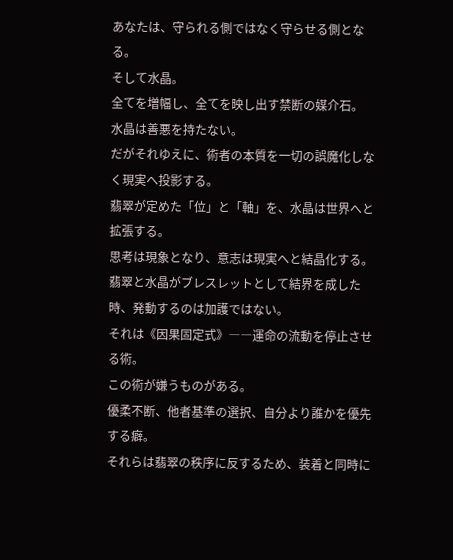あなたは、守られる側ではなく守らせる側となる。
そして水晶。
全てを増幅し、全てを映し出す禁断の媒介石。
水晶は善悪を持たない。
だがそれゆえに、術者の本質を一切の誤魔化しなく現実へ投影する。
翡翠が定めた「位」と「軸」を、水晶は世界へと拡張する。
思考は現象となり、意志は現実へと結晶化する。
翡翠と水晶がブレスレットとして結界を成した時、発動するのは加護ではない。
それは《因果固定式》――運命の流動を停止させる術。
この術が嫌うものがある。
優柔不断、他者基準の選択、自分より誰かを優先する癖。
それらは翡翠の秩序に反するため、装着と同時に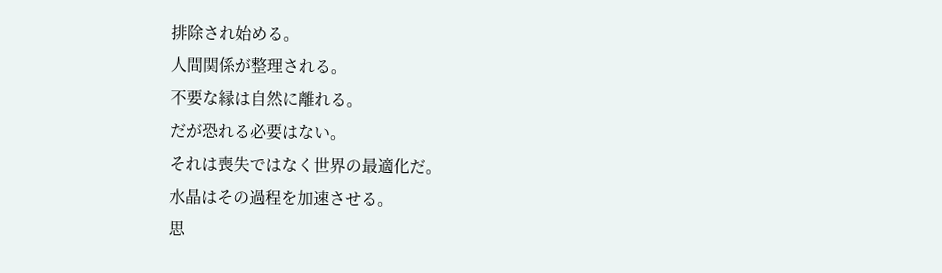排除され始める。
人間関係が整理される。
不要な縁は自然に離れる。
だが恐れる必要はない。
それは喪失ではなく世界の最適化だ。
水晶はその過程を加速させる。
思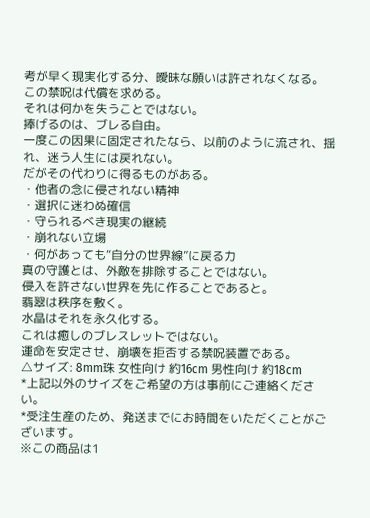考が早く現実化する分、曖昧な願いは許されなくなる。
この禁呪は代償を求める。
それは何かを失うことではない。
捧げるのは、ブレる自由。
一度この因果に固定されたなら、以前のように流され、揺れ、迷う人生には戻れない。
だがその代わりに得るものがある。
・他者の念に侵されない精神
・選択に迷わぬ確信
・守られるべき現実の継続
・崩れない立場
・何があっても“自分の世界線”に戻る力
真の守護とは、外敵を排除することではない。
侵入を許さない世界を先に作ることであると。
翡翠は秩序を敷く。
水晶はそれを永久化する。
これは癒しのブレスレットではない。
運命を安定させ、崩壊を拒否する禁呪装置である。
△サイズ: 8mm珠 女性向け 約16cm 男性向け 約18cm
*上記以外のサイズをご希望の方は事前にご連絡ください。
*受注生産のため、発送までにお時間をいただくことがございます。
※この商品は1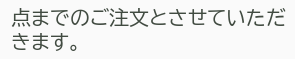点までのご注文とさせていただきます。